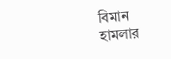বিমান হামলার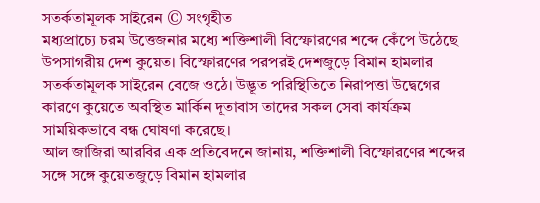সতর্কতামূলক সাইরেন © সংগৃহীত
মধ্যপ্রাচ্যে চরম উত্তেজনার মধ্যে শক্তিশালী বিস্ফোরণের শব্দে কেঁপে উঠেছে উপসাগরীয় দেশ কুয়েত। বিস্ফোরণের পরপরই দেশজুড়ে বিমান হামলার সতর্কতামূলক সাইরেন বেজে ওঠে। উদ্ভূত পরিস্থিতিতে নিরাপত্তা উদ্বেগের কারণে কুয়েতে অবস্থিত মার্কিন দূতাবাস তাদের সকল সেবা কার্যক্রম সাময়িকভাবে বন্ধ ঘোষণা করেছে।
আল জাজিরা আরবির এক প্রতিবেদনে জানায়, শক্তিশালী বিস্ফোরণের শব্দের সঙ্গে সঙ্গে কুয়েতজুড়ে বিমান হামলার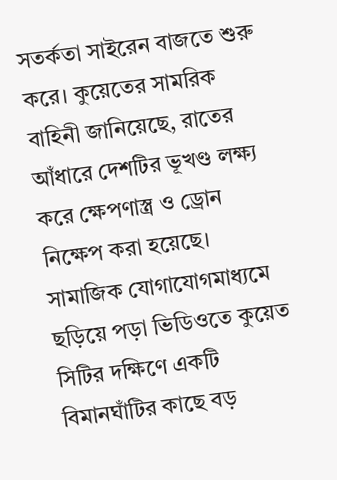সতর্কতা সাইরেন বাজতে শুরু করে। কুয়েতের সামরিক বাহিনী জানিয়েছে, রাতের আঁধারে দেশটির ভূখণ্ড লক্ষ্য করে ক্ষেপণাস্ত্র ও ড্রোন নিক্ষেপ করা হয়েছে। সামাজিক যোগাযোগমাধ্যমে ছড়িয়ে পড়া ভিডিওতে কুয়েত সিটির দক্ষিণে একটি বিমানঘাঁটির কাছে বড়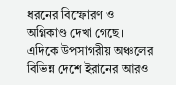ধরনের বিস্ফোরণ ও অগ্নিকাণ্ড দেখা গেছে।
এদিকে উপসাগরীয় অঞ্চলের বিভিন্ন দেশে ইরানের আরও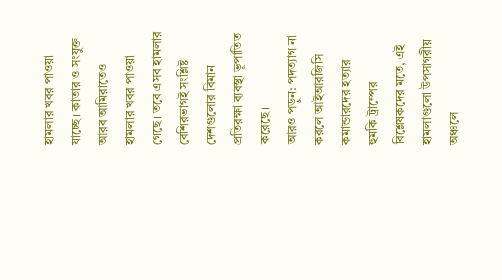হামলার খবর পাওয়া যাচ্ছে। কাতার ও সংযুক্ত আরব আমিরাতেও হামলার খবর পাওয়া গেছে। তবে এসব হামলার বেশিরভাগই সংশ্লিষ্ট দেশগুলোর বিমান প্রতিরক্ষা ব্যবস্থা ভূপাতিত করেছে।
আরও পড়ুন: পদত্যাগ না করলে আইআরজিসি কমান্ডারদের হত্যার হুমকি ট্রাম্পের
বিশ্লেষকদের মতে, এই হামলাগুলো উপসাগরীয় অঞ্চলে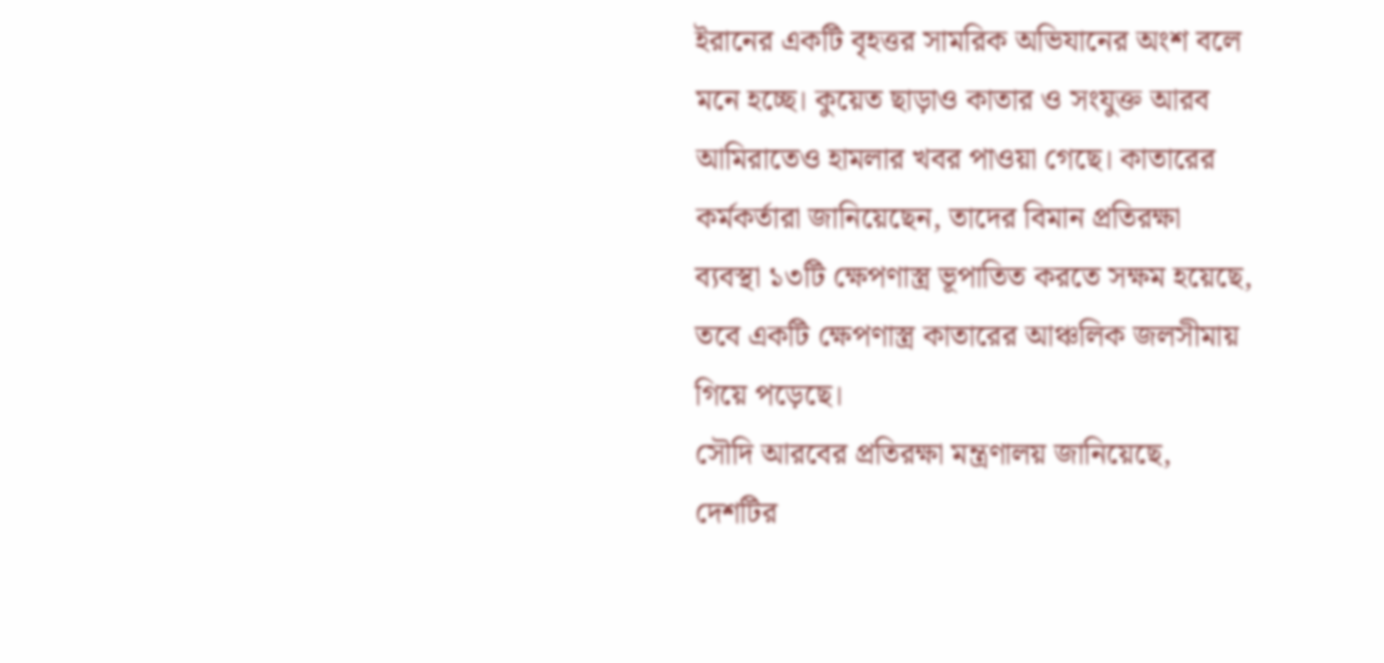ইরানের একটি বৃহত্তর সামরিক অভিযানের অংশ বলে মনে হচ্ছে। কুয়েত ছাড়াও কাতার ও সংযুক্ত আরব আমিরাতেও হামলার খবর পাওয়া গেছে। কাতারের কর্মকর্তারা জানিয়েছেন, তাদের বিমান প্রতিরক্ষা ব্যবস্থা ১৩টি ক্ষেপণাস্ত্র ভূপাতিত করতে সক্ষম হয়েছে, তবে একটি ক্ষেপণাস্ত্র কাতারের আঞ্চলিক জলসীমায় গিয়ে পড়েছে।
সৌদি আরবের প্রতিরক্ষা মন্ত্রণালয় জানিয়েছে, দেশটির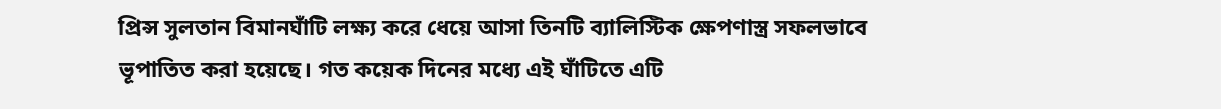প্রিন্স সুলতান বিমানঘাঁটি লক্ষ্য করে ধেয়ে আসা তিনটি ব্যালিস্টিক ক্ষেপণাস্ত্র সফলভাবে ভূপাতিত করা হয়েছে। গত কয়েক দিনের মধ্যে এই ঘাঁটিতে এটি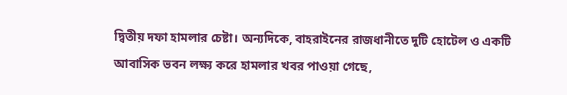দ্বিতীয় দফা হামলার চেষ্টা। অন্যদিকে, বাহরাইনের রাজধানীতে দুটি হোটেল ও একটি আবাসিক ভবন লক্ষ্য করে হামলার খবর পাওয়া গেছে,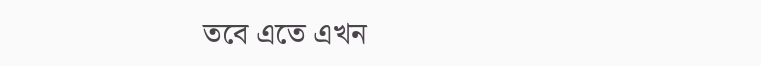তবে এতে এখন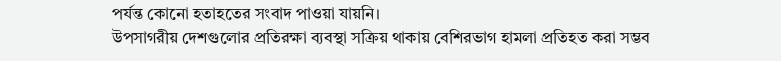পর্যন্ত কোনো হতাহতের সংবাদ পাওয়া যায়নি।
উপসাগরীয় দেশগুলোর প্রতিরক্ষা ব্যবস্থা সক্রিয় থাকায় বেশিরভাগ হামলা প্রতিহত করা সম্ভব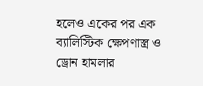হলেও একের পর এক ব্যালিস্টিক ক্ষেপণাস্ত্র ও ড্রোন হামলার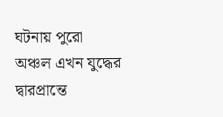ঘটনায় পুরো অঞ্চল এখন যুদ্ধের দ্বারপ্রান্তে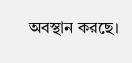অবস্থান করছে।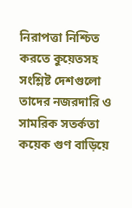নিরাপত্তা নিশ্চিত করতে কুয়েতসহ সংশ্লিষ্ট দেশগুলো তাদের নজরদারি ও সামরিক সতর্কতা কয়েক গুণ বাড়িয়ে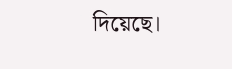দিয়েছে।